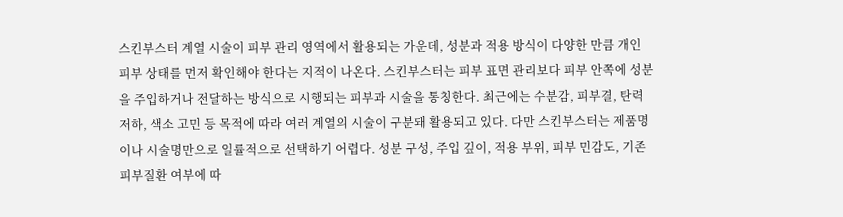스킨부스터 계열 시술이 피부 관리 영역에서 활용되는 가운데, 성분과 적용 방식이 다양한 만큼 개인 피부 상태를 먼저 확인해야 한다는 지적이 나온다. 스킨부스터는 피부 표면 관리보다 피부 안쪽에 성분을 주입하거나 전달하는 방식으로 시행되는 피부과 시술을 통칭한다. 최근에는 수분감, 피부결, 탄력 저하, 색소 고민 등 목적에 따라 여러 계열의 시술이 구분돼 활용되고 있다. 다만 스킨부스터는 제품명이나 시술명만으로 일률적으로 선택하기 어렵다. 성분 구성, 주입 깊이, 적용 부위, 피부 민감도, 기존 피부질환 여부에 따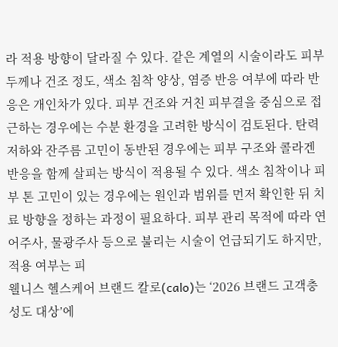라 적용 방향이 달라질 수 있다. 같은 계열의 시술이라도 피부 두께나 건조 정도, 색소 침착 양상, 염증 반응 여부에 따라 반응은 개인차가 있다. 피부 건조와 거친 피부결을 중심으로 접근하는 경우에는 수분 환경을 고려한 방식이 검토된다. 탄력 저하와 잔주름 고민이 동반된 경우에는 피부 구조와 콜라겐 반응을 함께 살피는 방식이 적용될 수 있다. 색소 침착이나 피부 톤 고민이 있는 경우에는 원인과 범위를 먼저 확인한 뒤 치료 방향을 정하는 과정이 필요하다. 피부 관리 목적에 따라 연어주사, 물광주사 등으로 불리는 시술이 언급되기도 하지만, 적용 여부는 피
웰니스 헬스케어 브랜드 칼로(calo)는 ‘2026 브랜드 고객충성도 대상’에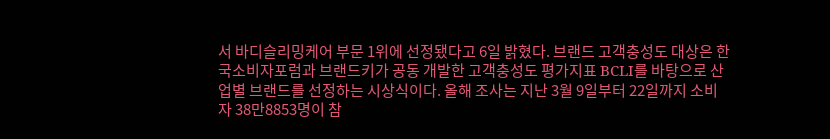서 바디슬리밍케어 부문 1위에 선정됐다고 6일 밝혔다. 브랜드 고객충성도 대상은 한국소비자포럼과 브랜드키가 공동 개발한 고객충성도 평가지표 BCLI를 바탕으로 산업별 브랜드를 선정하는 시상식이다. 올해 조사는 지난 3월 9일부터 22일까지 소비자 38만8853명이 참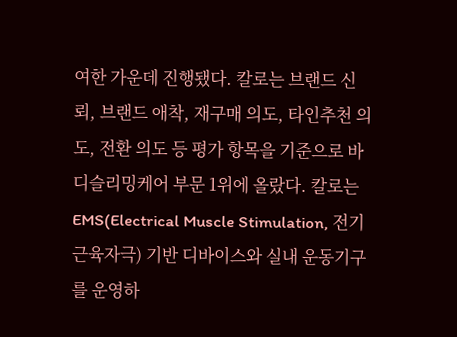여한 가운데 진행됐다. 칼로는 브랜드 신뢰, 브랜드 애착, 재구매 의도, 타인추천 의도, 전환 의도 등 평가 항목을 기준으로 바디슬리밍케어 부문 1위에 올랐다. 칼로는 EMS(Electrical Muscle Stimulation, 전기근육자극) 기반 디바이스와 실내 운동기구를 운영하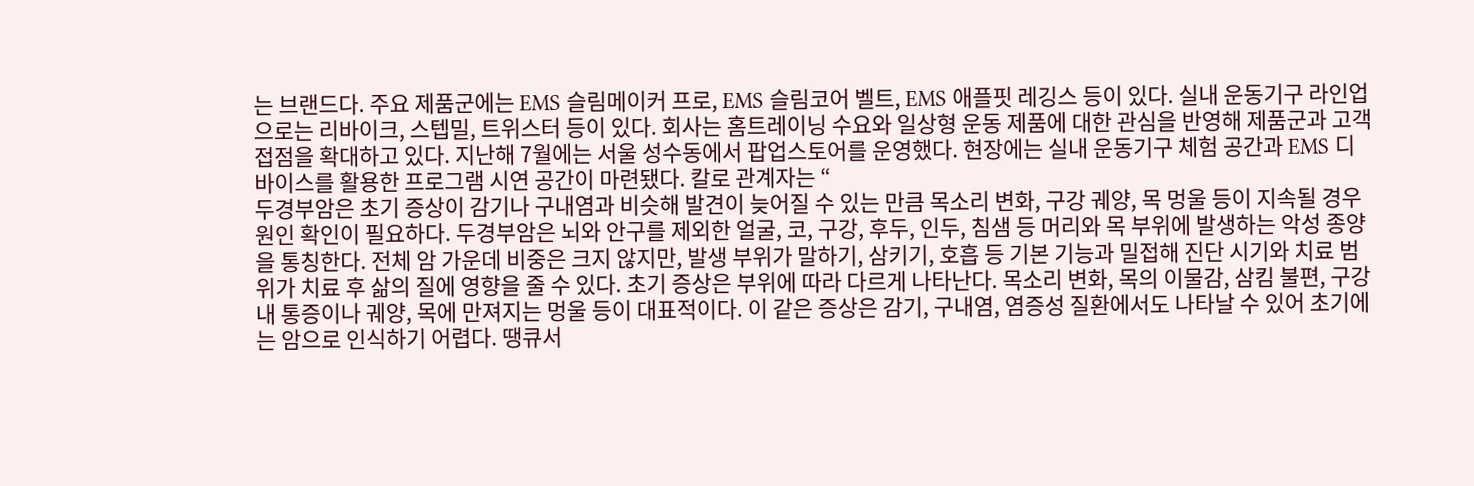는 브랜드다. 주요 제품군에는 EMS 슬림메이커 프로, EMS 슬림코어 벨트, EMS 애플핏 레깅스 등이 있다. 실내 운동기구 라인업으로는 리바이크, 스텝밀, 트위스터 등이 있다. 회사는 홈트레이닝 수요와 일상형 운동 제품에 대한 관심을 반영해 제품군과 고객 접점을 확대하고 있다. 지난해 7월에는 서울 성수동에서 팝업스토어를 운영했다. 현장에는 실내 운동기구 체험 공간과 EMS 디바이스를 활용한 프로그램 시연 공간이 마련됐다. 칼로 관계자는 “
두경부암은 초기 증상이 감기나 구내염과 비슷해 발견이 늦어질 수 있는 만큼 목소리 변화, 구강 궤양, 목 멍울 등이 지속될 경우 원인 확인이 필요하다. 두경부암은 뇌와 안구를 제외한 얼굴, 코, 구강, 후두, 인두, 침샘 등 머리와 목 부위에 발생하는 악성 종양을 통칭한다. 전체 암 가운데 비중은 크지 않지만, 발생 부위가 말하기, 삼키기, 호흡 등 기본 기능과 밀접해 진단 시기와 치료 범위가 치료 후 삶의 질에 영향을 줄 수 있다. 초기 증상은 부위에 따라 다르게 나타난다. 목소리 변화, 목의 이물감, 삼킴 불편, 구강 내 통증이나 궤양, 목에 만져지는 멍울 등이 대표적이다. 이 같은 증상은 감기, 구내염, 염증성 질환에서도 나타날 수 있어 초기에는 암으로 인식하기 어렵다. 땡큐서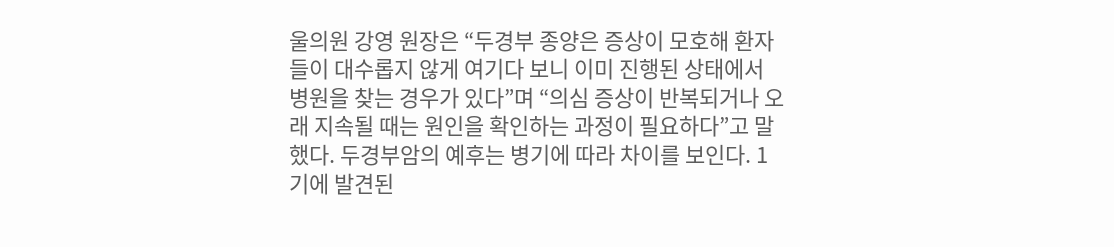울의원 강영 원장은 “두경부 종양은 증상이 모호해 환자들이 대수롭지 않게 여기다 보니 이미 진행된 상태에서 병원을 찾는 경우가 있다”며 “의심 증상이 반복되거나 오래 지속될 때는 원인을 확인하는 과정이 필요하다”고 말했다. 두경부암의 예후는 병기에 따라 차이를 보인다. 1기에 발견된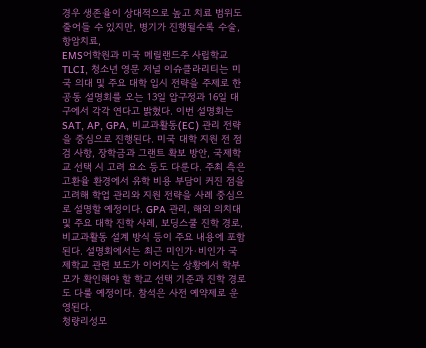경우 생존율이 상대적으로 높고 치료 범위도 줄어들 수 있지만, 병기가 진행될수록 수술, 항암치료,
EMS어학원과 미국 메릴랜드주 사립학교 TLCI, 청소년 영문 저널 이슈클라리티는 미국 의대 및 주요 대학 입시 전략을 주제로 한 공동 설명회를 오는 13일 압구정과 16일 대구에서 각각 연다고 밝혔다. 이번 설명회는 SAT, AP, GPA, 비교과활동(EC) 관리 전략을 중심으로 진행된다. 미국 대학 지원 전 점검 사항, 장학금과 그랜트 확보 방안, 국제학교 선택 시 고려 요소 등도 다룬다. 주최 측은 고환율 환경에서 유학 비용 부담이 커진 점을 고려해 학업 관리와 지원 전략을 사례 중심으로 설명할 예정이다. GPA 관리, 해외 의치대 및 주요 대학 진학 사례, 보딩스쿨 진학 경로, 비교과활동 설계 방식 등이 주요 내용에 포함된다. 설명회에서는 최근 미인가·비인가 국제학교 관련 보도가 이어지는 상황에서 학부모가 확인해야 할 학교 선택 기준과 진학 경로도 다룰 예정이다. 참석은 사전 예약제로 운영된다.
청량리성모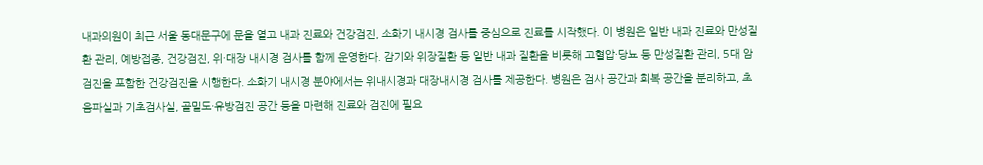내과의원이 최근 서울 동대문구에 문을 열고 내과 진료와 건강검진, 소화기 내시경 검사를 중심으로 진료를 시작했다. 이 병원은 일반 내과 진료와 만성질환 관리, 예방접종, 건강검진, 위·대장 내시경 검사를 함께 운영한다. 감기와 위장질환 등 일반 내과 질환을 비롯해 고혈압·당뇨 등 만성질환 관리, 5대 암검진을 포함한 건강검진을 시행한다. 소화기 내시경 분야에서는 위내시경과 대장내시경 검사를 제공한다. 병원은 검사 공간과 회복 공간을 분리하고, 초음파실과 기초검사실, 골밀도·유방검진 공간 등을 마련해 진료와 검진에 필요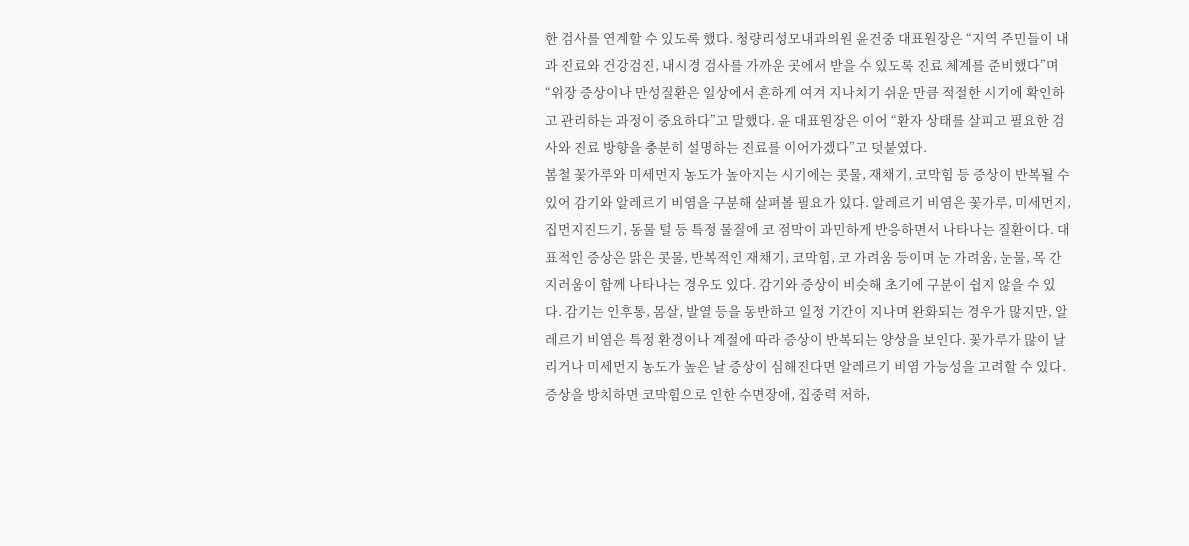한 검사를 연계할 수 있도록 했다. 청량리성모내과의원 윤건중 대표원장은 “지역 주민들이 내과 진료와 건강검진, 내시경 검사를 가까운 곳에서 받을 수 있도록 진료 체계를 준비했다”며 “위장 증상이나 만성질환은 일상에서 흔하게 여겨 지나치기 쉬운 만큼 적절한 시기에 확인하고 관리하는 과정이 중요하다”고 말했다. 윤 대표원장은 이어 “환자 상태를 살피고 필요한 검사와 진료 방향을 충분히 설명하는 진료를 이어가겠다”고 덧붙였다.
봄철 꽃가루와 미세먼지 농도가 높아지는 시기에는 콧물, 재채기, 코막힘 등 증상이 반복될 수 있어 감기와 알레르기 비염을 구분해 살펴볼 필요가 있다. 알레르기 비염은 꽃가루, 미세먼지, 집먼지진드기, 동물 털 등 특정 물질에 코 점막이 과민하게 반응하면서 나타나는 질환이다. 대표적인 증상은 맑은 콧물, 반복적인 재채기, 코막힘, 코 가려움 등이며 눈 가려움, 눈물, 목 간지러움이 함께 나타나는 경우도 있다. 감기와 증상이 비슷해 초기에 구분이 쉽지 않을 수 있다. 감기는 인후통, 몸살, 발열 등을 동반하고 일정 기간이 지나며 완화되는 경우가 많지만, 알레르기 비염은 특정 환경이나 계절에 따라 증상이 반복되는 양상을 보인다. 꽃가루가 많이 날리거나 미세먼지 농도가 높은 날 증상이 심해진다면 알레르기 비염 가능성을 고려할 수 있다. 증상을 방치하면 코막힘으로 인한 수면장애, 집중력 저하,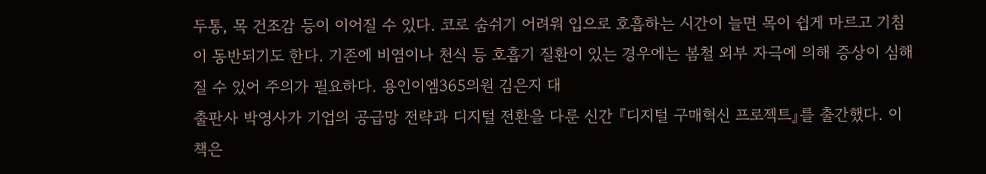두통, 목 건조감 등이 이어질 수 있다. 코로 숨쉬기 어려워 입으로 호흡하는 시간이 늘면 목이 쉽게 마르고 기침이 동반되기도 한다. 기존에 비염이나 천식 등 호흡기 질환이 있는 경우에는 봄철 외부 자극에 의해 증상이 심해질 수 있어 주의가 필요하다. 용인이엠365의원 김은지 대
출판사 박영사가 기업의 공급망 전략과 디지털 전환을 다룬 신간 『디지털 구매혁신 프로젝트』를 출간했다. 이 책은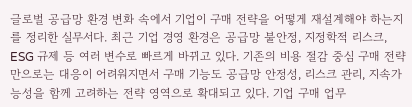글로벌 공급망 환경 변화 속에서 기업이 구매 전략을 어떻게 재설계해야 하는지를 정리한 실무서다. 최근 기업 경영 환경은 공급망 불안정, 지정학적 리스크, ESG 규제 등 여러 변수로 빠르게 바뀌고 있다. 기존의 비용 절감 중심 구매 전략만으로는 대응이 어려워지면서 구매 기능도 공급망 안정성, 리스크 관리, 지속가능성을 함께 고려하는 전략 영역으로 확대되고 있다. 기업 구매 업무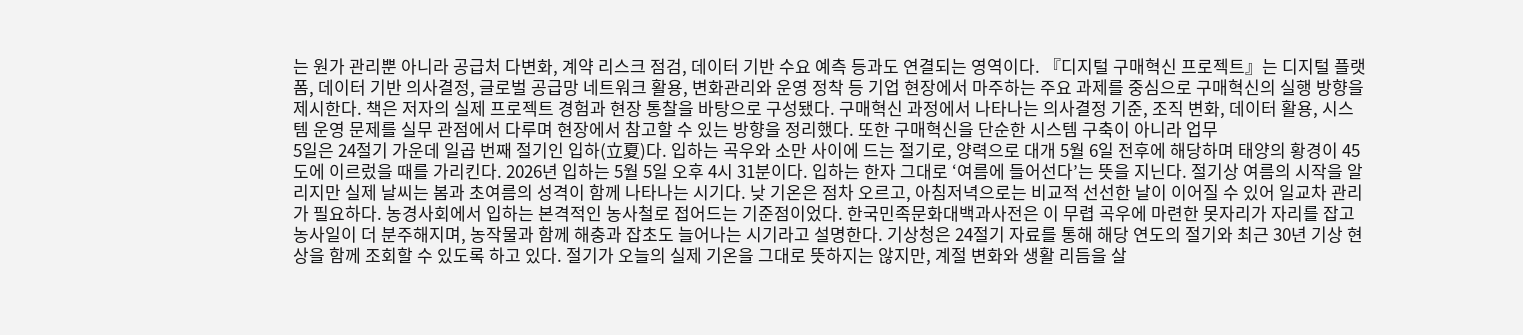는 원가 관리뿐 아니라 공급처 다변화, 계약 리스크 점검, 데이터 기반 수요 예측 등과도 연결되는 영역이다. 『디지털 구매혁신 프로젝트』는 디지털 플랫폼, 데이터 기반 의사결정, 글로벌 공급망 네트워크 활용, 변화관리와 운영 정착 등 기업 현장에서 마주하는 주요 과제를 중심으로 구매혁신의 실행 방향을 제시한다. 책은 저자의 실제 프로젝트 경험과 현장 통찰을 바탕으로 구성됐다. 구매혁신 과정에서 나타나는 의사결정 기준, 조직 변화, 데이터 활용, 시스템 운영 문제를 실무 관점에서 다루며 현장에서 참고할 수 있는 방향을 정리했다. 또한 구매혁신을 단순한 시스템 구축이 아니라 업무
5일은 24절기 가운데 일곱 번째 절기인 입하(立夏)다. 입하는 곡우와 소만 사이에 드는 절기로, 양력으로 대개 5월 6일 전후에 해당하며 태양의 황경이 45도에 이르렀을 때를 가리킨다. 2026년 입하는 5월 5일 오후 4시 31분이다. 입하는 한자 그대로 ‘여름에 들어선다’는 뜻을 지닌다. 절기상 여름의 시작을 알리지만 실제 날씨는 봄과 초여름의 성격이 함께 나타나는 시기다. 낮 기온은 점차 오르고, 아침저녁으로는 비교적 선선한 날이 이어질 수 있어 일교차 관리가 필요하다. 농경사회에서 입하는 본격적인 농사철로 접어드는 기준점이었다. 한국민족문화대백과사전은 이 무렵 곡우에 마련한 못자리가 자리를 잡고 농사일이 더 분주해지며, 농작물과 함께 해충과 잡초도 늘어나는 시기라고 설명한다. 기상청은 24절기 자료를 통해 해당 연도의 절기와 최근 30년 기상 현상을 함께 조회할 수 있도록 하고 있다. 절기가 오늘의 실제 기온을 그대로 뜻하지는 않지만, 계절 변화와 생활 리듬을 살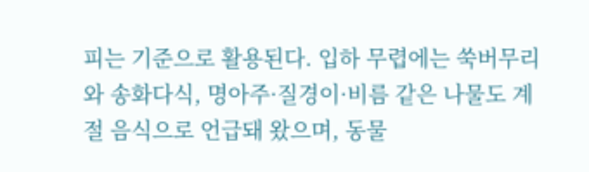피는 기준으로 활용된다. 입하 무렵에는 쑥버무리와 송화다식, 명아주·질경이·비름 같은 나물도 계절 음식으로 언급돼 왔으며, 동물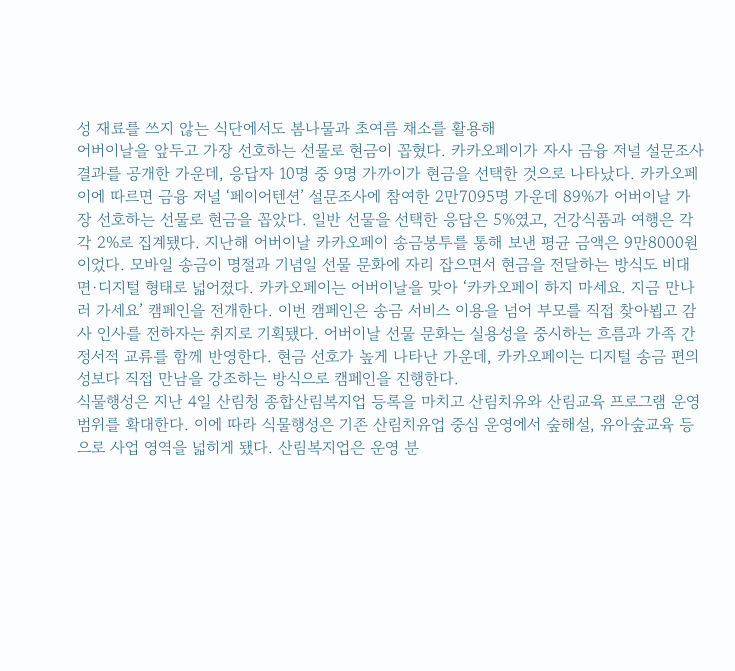성 재료를 쓰지 않는 식단에서도 봄나물과 초여름 채소를 활용해
어버이날을 앞두고 가장 선호하는 선물로 현금이 꼽혔다. 카카오페이가 자사 금융 저널 설문조사 결과를 공개한 가운데, 응답자 10명 중 9명 가까이가 현금을 선택한 것으로 나타났다. 카카오페이에 따르면 금융 저널 ‘페이어텐션’ 설문조사에 참여한 2만7095명 가운데 89%가 어버이날 가장 선호하는 선물로 현금을 꼽았다. 일반 선물을 선택한 응답은 5%였고, 건강식품과 여행은 각각 2%로 집계됐다. 지난해 어버이날 카카오페이 송금봉투를 통해 보낸 평균 금액은 9만8000원이었다. 모바일 송금이 명절과 기념일 선물 문화에 자리 잡으면서 현금을 전달하는 방식도 비대면·디지털 형태로 넓어졌다. 카카오페이는 어버이날을 맞아 ‘카카오페이 하지 마세요. 지금 만나러 가세요’ 캠페인을 전개한다. 이번 캠페인은 송금 서비스 이용을 넘어 부모를 직접 찾아뵙고 감사 인사를 전하자는 취지로 기획됐다. 어버이날 선물 문화는 실용성을 중시하는 흐름과 가족 간 정서적 교류를 함께 반영한다. 현금 선호가 높게 나타난 가운데, 카카오페이는 디지털 송금 편의성보다 직접 만남을 강조하는 방식으로 캠페인을 진행한다.
식물행성은 지난 4일 산림청 종합산림복지업 등록을 마치고 산림치유와 산림교육 프로그램 운영 범위를 확대한다. 이에 따라 식물행성은 기존 산림치유업 중심 운영에서 숲해설, 유아숲교육 등으로 사업 영역을 넓히게 됐다. 산림복지업은 운영 분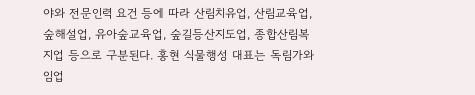야와 전문인력 요건 등에 따라 산림치유업, 산림교육업, 숲해설업, 유아숲교육업, 숲길등산지도업, 종합산림복지업 등으로 구분된다. 홍현 식물행성 대표는 독림가와 임업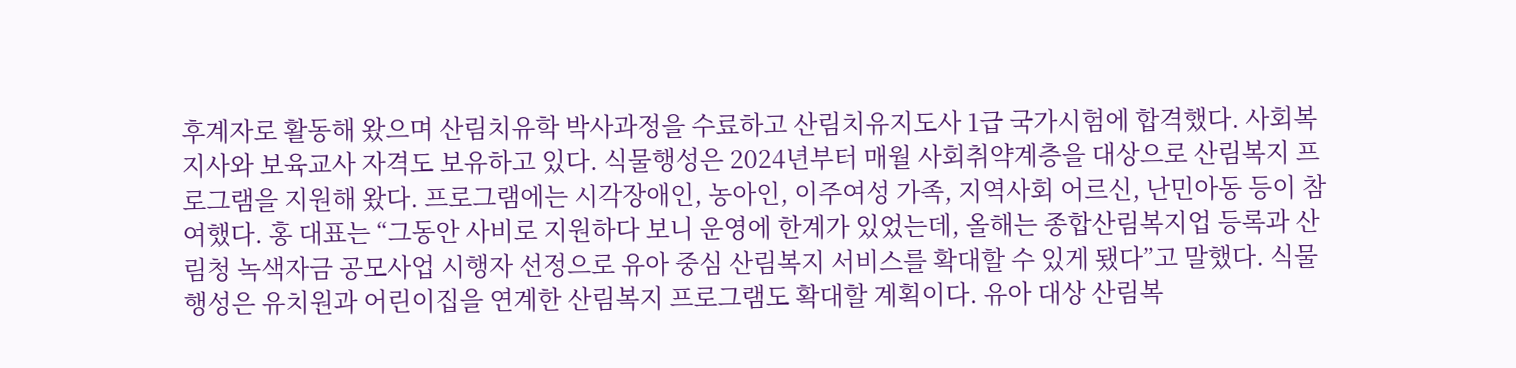후계자로 활동해 왔으며 산림치유학 박사과정을 수료하고 산림치유지도사 1급 국가시험에 합격했다. 사회복지사와 보육교사 자격도 보유하고 있다. 식물행성은 2024년부터 매월 사회취약계층을 대상으로 산림복지 프로그램을 지원해 왔다. 프로그램에는 시각장애인, 농아인, 이주여성 가족, 지역사회 어르신, 난민아동 등이 참여했다. 홍 대표는 “그동안 사비로 지원하다 보니 운영에 한계가 있었는데, 올해는 종합산림복지업 등록과 산림청 녹색자금 공모사업 시행자 선정으로 유아 중심 산림복지 서비스를 확대할 수 있게 됐다”고 말했다. 식물행성은 유치원과 어린이집을 연계한 산림복지 프로그램도 확대할 계획이다. 유아 대상 산림복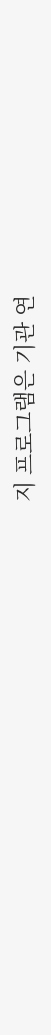지 프로그램은 기관 연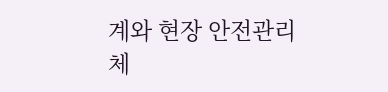계와 현장 안전관리 체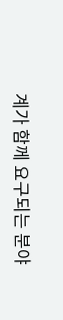계가 함께 요구되는 분야